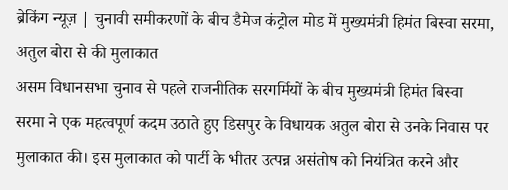ब्रेकिंग न्यूज़ | चुनावी समीकरणों के बीच डैमेज कंट्रोल मोड में मुख्यमंत्री हिमंत बिस्वा सरमा, अतुल बोरा से की मुलाकात
असम विधानसभा चुनाव से पहले राजनीतिक सरगर्मियों के बीच मुख्यमंत्री हिमंत बिस्वा सरमा ने एक महत्वपूर्ण कदम उठाते हुए डिसपुर के विधायक अतुल बोरा से उनके निवास पर मुलाकात की। इस मुलाकात को पार्टी के भीतर उत्पन्न असंतोष को नियंत्रित करने और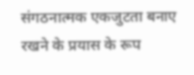संगठनात्मक एकजुटता बनाए रखने के प्रयास के रूप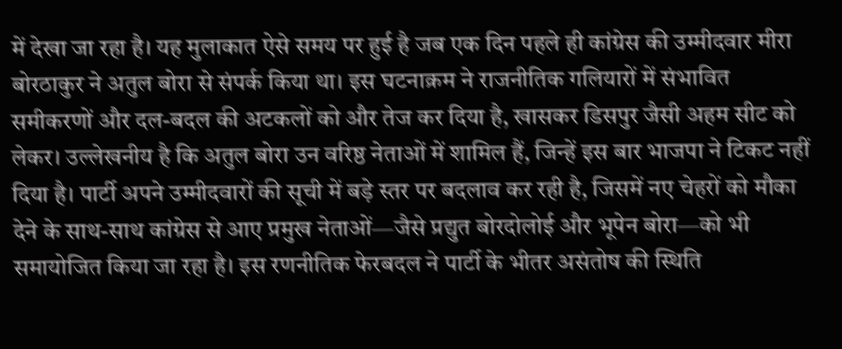में देखा जा रहा है। यह मुलाकात ऐसे समय पर हुई है जब एक दिन पहले ही कांग्रेस की उम्मीदवार मीरा बोरठाकुर ने अतुल बोरा से संपर्क किया था। इस घटनाक्रम ने राजनीतिक गलियारों में संभावित समीकरणों और दल-बदल की अटकलों को और तेज कर दिया है, खासकर डिसपुर जैसी अहम सीट को लेकर। उल्लेखनीय है कि अतुल बोरा उन वरिष्ठ नेताओं में शामिल हैं, जिन्हें इस बार भाजपा ने टिकट नहीं दिया है। पार्टी अपने उम्मीदवारों की सूची में बड़े स्तर पर बदलाव कर रही है, जिसमें नए चेहरों को मौका देने के साथ-साथ कांग्रेस से आए प्रमुख नेताओं—जैसे प्रद्युत बोरदोलोई और भूपेन बोरा—को भी समायोजित किया जा रहा है। इस रणनीतिक फेरबदल ने पार्टी के भीतर असंतोष की स्थिति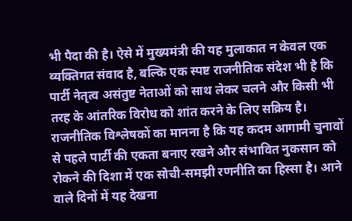भी पैदा की है। ऐसे में मुख्यमंत्री की यह मुलाकात न केवल एक व्यक्तिगत संवाद है, बल्कि एक स्पष्ट राजनीतिक संदेश भी है कि पार्टी नेतृत्व असंतुष्ट नेताओं को साथ लेकर चलने और किसी भी तरह के आंतरिक विरोध को शांत करने के लिए सक्रिय है। राजनीतिक विश्लेषकों का मानना है कि यह कदम आगामी चुनावों से पहले पार्टी की एकता बनाए रखने और संभावित नुकसान को रोकने की दिशा में एक सोची-समझी रणनीति का हिस्सा है। आने वाले दिनों में यह देखना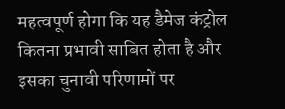महत्वपूर्ण होगा कि यह डैमेज कंट्रोल कितना प्रभावी साबित होता है और इसका चुनावी परिणामों पर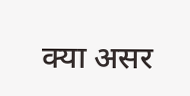क्या असर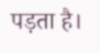पड़ता है।